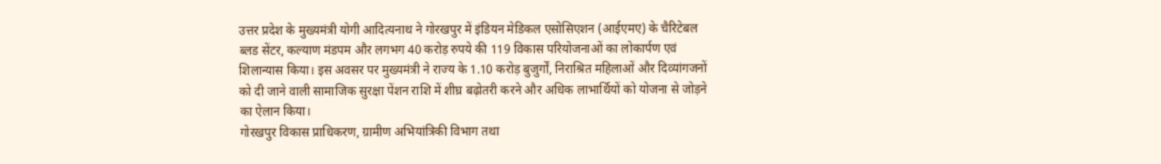उत्तर प्रदेश के मुख्यमंत्री योगी आदित्यनाथ ने गोरखपुर में इंडियन मेडिकल एसोसिएशन (आईएमए) के चैरिटेबल ब्लड सेंटर, कल्याण मंडपम और लगभग 40 करोड़ रुपये की 119 विकास परियोजनाओं का लोकार्पण एवं शिलान्यास किया। इस अवसर पर मुख्यमंत्री ने राज्य के 1.10 करोड़ बुजुर्गों, निराश्रित महिलाओं और दिव्यांगजनों को दी जाने वाली सामाजिक सुरक्षा पेंशन राशि में शीघ्र बढ़ोतरी करने और अधिक लाभार्थियों को योजना से जोड़ने का ऐलान किया।
गोरखपुर विकास प्राधिकरण, ग्रामीण अभियांत्रिकी विभाग तथा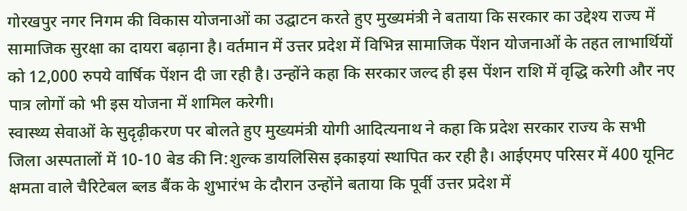गोरखपुर नगर निगम की विकास योजनाओं का उद्घाटन करते हुए मुख्यमंत्री ने बताया कि सरकार का उद्देश्य राज्य में सामाजिक सुरक्षा का दायरा बढ़ाना है। वर्तमान में उत्तर प्रदेश में विभिन्न सामाजिक पेंशन योजनाओं के तहत लाभार्थियों को 12,000 रुपये वार्षिक पेंशन दी जा रही है। उन्होंने कहा कि सरकार जल्द ही इस पेंशन राशि में वृद्धि करेगी और नए पात्र लोगों को भी इस योजना में शामिल करेगी।
स्वास्थ्य सेवाओं के सुदृढ़ीकरण पर बोलते हुए मुख्यमंत्री योगी आदित्यनाथ ने कहा कि प्रदेश सरकार राज्य के सभी जिला अस्पतालों में 10-10 बेड की नि:शुल्क डायलिसिस इकाइयां स्थापित कर रही है। आईएमए परिसर में 400 यूनिट क्षमता वाले चैरिटेबल ब्लड बैंक के शुभारंभ के दौरान उन्होंने बताया कि पूर्वी उत्तर प्रदेश में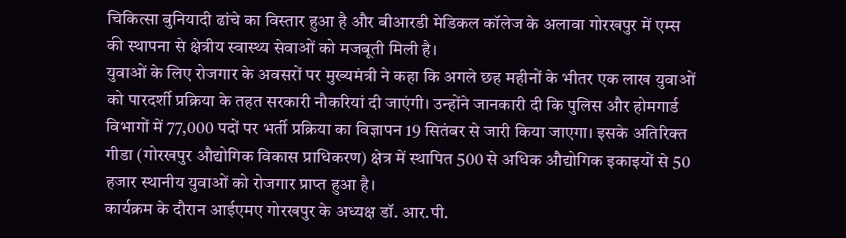चिकित्सा बुनियादी ढांचे का विस्तार हुआ है और बीआरडी मेडिकल कॉलेज के अलावा गोरखपुर में एम्स की स्थापना से क्षेत्रीय स्वास्थ्य सेवाओं को मजबूती मिली है।
युवाओं के लिए रोजगार के अवसरों पर मुख्यमंत्री ने कहा कि अगले छह महीनों के भीतर एक लाख युवाओं को पारदर्शी प्रक्रिया के तहत सरकारी नौकरियां दी जाएंगी। उन्होंने जानकारी दी कि पुलिस और होमगार्ड विभागों में 77,000 पदों पर भर्ती प्रक्रिया का विज्ञापन 19 सितंबर से जारी किया जाएगा। इसके अतिरिक्त गीडा (गोरखपुर औद्योगिक विकास प्राधिकरण) क्षेत्र में स्थापित 500 से अधिक औद्योगिक इकाइयों से 50 हजार स्थानीय युवाओं को रोजगार प्राप्त हुआ है।
कार्यक्रम के दौरान आईएमए गोरखपुर के अध्यक्ष डॉ. आर.पी.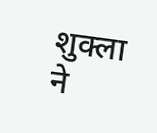शुक्ला ने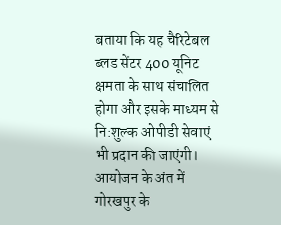बताया कि यह चैरिटेबल ब्लड सेंटर 400 यूनिट क्षमता के साथ संचालित होगा और इसके माध्यम से नि:शुल्क ओपीडी सेवाएं भी प्रदान की जाएंगी। आयोजन के अंत में गोरखपुर के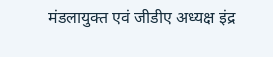मंडलायुक्त एवं जीडीए अध्यक्ष इंद्र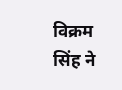विक्रम सिंह ने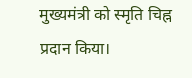मुख्यमंत्री को स्मृति चिह्न प्रदान किया।